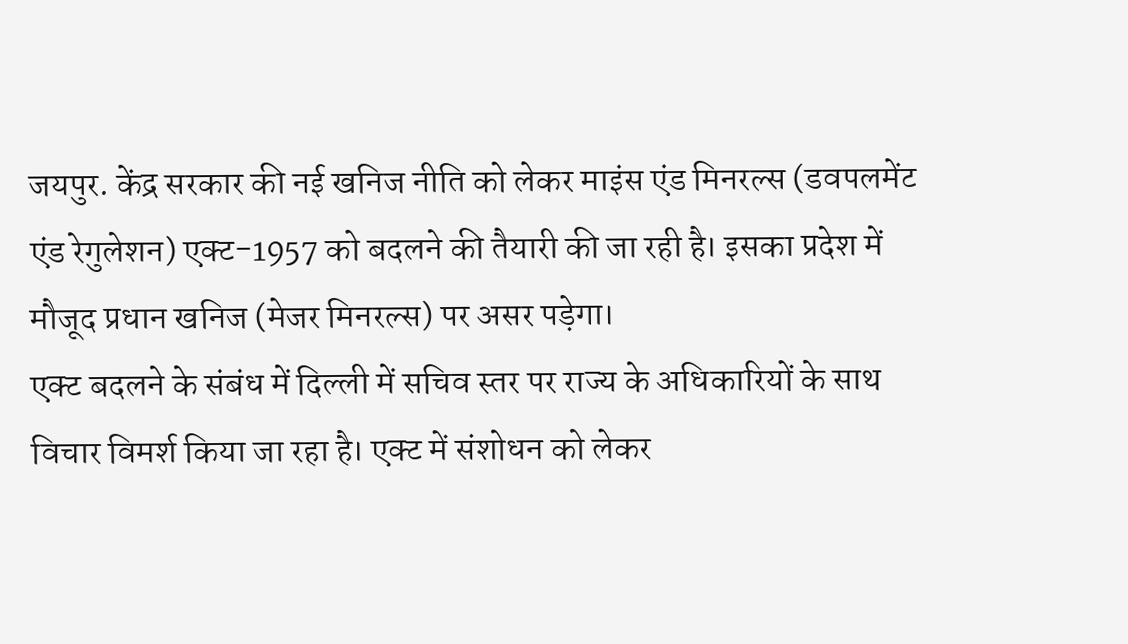जयपुर. केंद्र सरकार की नई खनिज नीति को लेकर माइंस एंड मिनरल्स (डवपलमेंट एंड रेगुलेशन) एक्ट-1957 को बदलने की तैयारी की जा रही है। इसका प्रदेश में मौजूद प्रधान खनिज (मेजर मिनरल्स) पर असर पड़ेगा।
एक्ट बदलने के संबंध में दिल्ली में सचिव स्तर पर राज्य के अधिकारियों के साथ विचार विमर्श किया जा रहा है। एक्ट में संशोधन को लेकर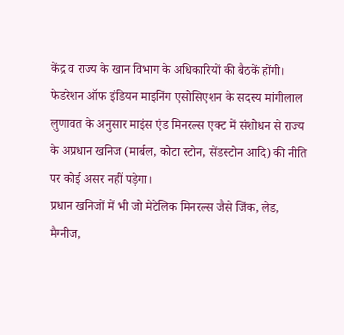केंद्र व राज्य के खान विभाग के अधिकारियों की बैठकें होंगी। फेडरेशन ऑफ इंडियन माइनिंग एसोसिएशन के सदस्य मांगीलाल लुणावत के अनुसार माइंस एंड मिनरल्स एक्ट में संशोधन से राज्य के अप्रधान खनिज (मार्बल, कोटा स्टोन, सेंडस्टोन आदि) की नीति पर कोई असर नहीं पड़ेगा।
प्रधान खनिजों में भी जो मेटेलिक मिनरल्स जैसे जिंक, लेड, मैग्नीज,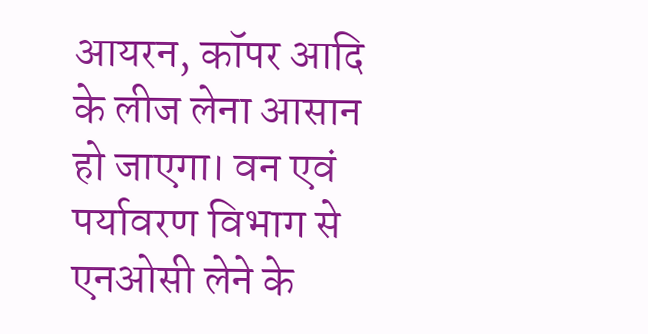आयरन, कॉपर आदि के लीज लेना आसान हो जाएगा। वन एवं पर्यावरण विभाग से एनओसी लेने के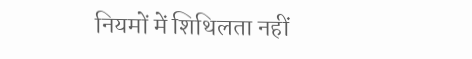नियमों में शिथिलता नहीं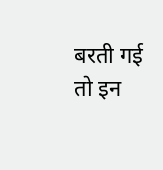बरती गई तो इन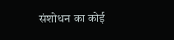संशोधन का कोई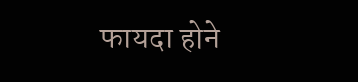फायदा होने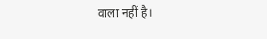वाला नहीं है।